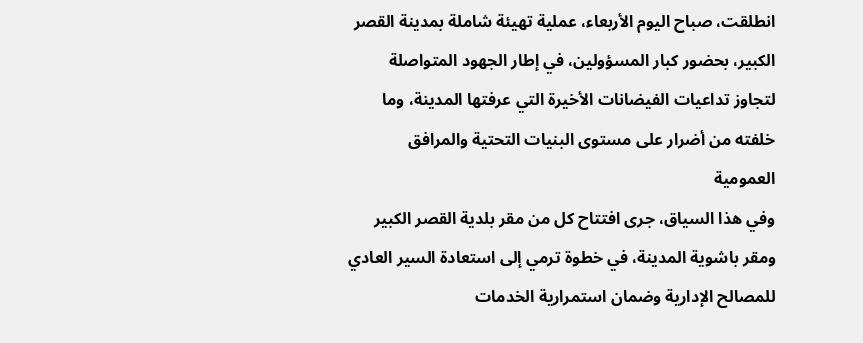انطلقت، صباح اليوم الأربعاء، عملية تهيئة شاملة بمدينة القصر الكبير، بحضور كبار المسؤولين، في إطار الجهود المتواصلة لتجاوز تداعيات الفيضانات الأخيرة التي عرفتها المدينة، وما خلفته من أضرار على مستوى البنيات التحتية والمرافق العمومية
وفي هذا السياق، جرى افتتاح كل من مقر بلدية القصر الكبير ومقر باشوية المدينة، في خطوة ترمي إلى استعادة السير العادي للمصالح الإدارية وضمان استمرارية الخدمات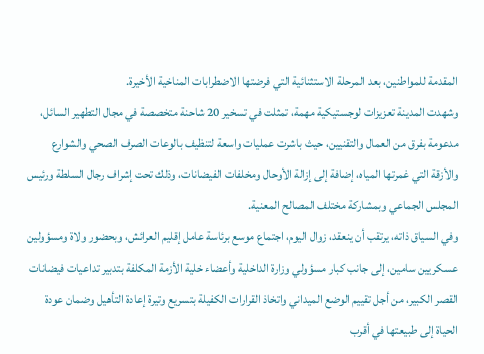المقدمة للمواطنين، بعد المرحلة الاستثنائية التي فرضتها الاضطرابات المناخية الأخيرة.
وشهدت المدينة تعزيزات لوجستيكية مهمة، تمثلت في تسخير 20 شاحنة متخصصة في مجال التطهير السائل، مدعومة بفرق من العمال والتقنيين، حيث باشرت عمليات واسعة لتنظيف بالوعات الصرف الصحي والشوارع والأزقة التي غمرتها المياه، إضافة إلى إزالة الأوحال ومخلفات الفيضانات، وذلك تحت إشراف رجال السلطة ورئيس المجلس الجماعي وبمشاركة مختلف المصالح المعنية.
وفي السياق ذاته، يرتقب أن ينعقد، زوال اليوم، اجتماع موسع برئاسة عامل إقليم العرائش، وبحضور ولاة ومسؤولين عسكريين سامين، إلى جانب كبار مسؤولي وزارة الداخلية وأعضاء خلية الأزمة المكلفة بتدبير تداعيات فيضانات القصر الكبير، من أجل تقييم الوضع الميداني واتخاذ القرارات الكفيلة بتسريع وتيرة إعادة التأهيل وضمان عودة الحياة إلى طبيعتها في أقرب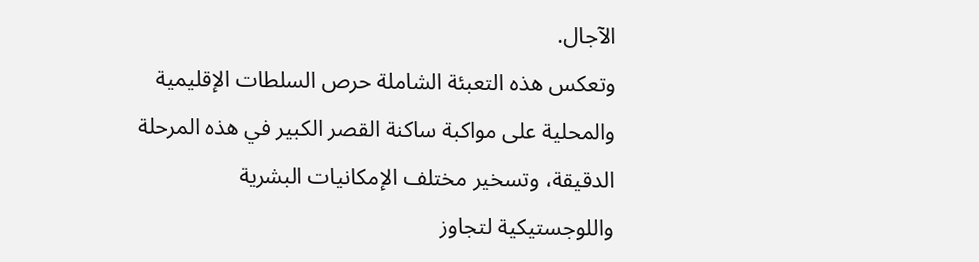الآجال.
وتعكس هذه التعبئة الشاملة حرص السلطات الإقليمية والمحلية على مواكبة ساكنة القصر الكبير في هذه المرحلة الدقيقة، وتسخير مختلف الإمكانيات البشرية واللوجستيكية لتجاوز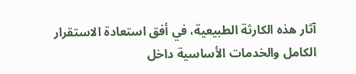آثار هذه الكارثة الطبيعية، في أفق استعادة الاستقرار الكامل والخدمات الأساسية داخل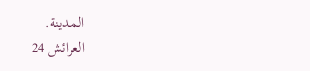المدينة.
العرائش 24